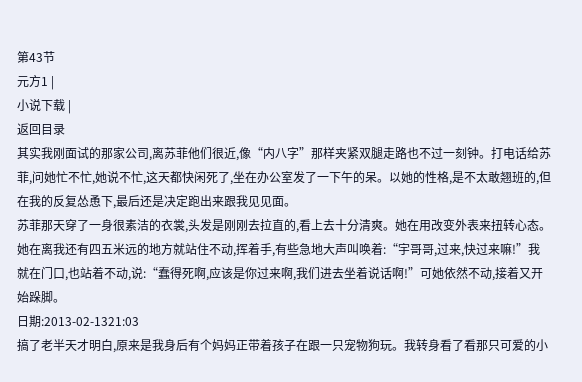第43节
元方1 |
小说下载 |
返回目录
其实我刚面试的那家公司,离苏菲他们很近,像“内八字”那样夹紧双腿走路也不过一刻钟。打电话给苏菲,问她忙不忙,她说不忙,这天都快闲死了,坐在办公室发了一下午的呆。以她的性格,是不太敢翘班的,但在我的反复怂恿下,最后还是决定跑出来跟我见见面。
苏菲那天穿了一身很素洁的衣裳,头发是刚刚去拉直的,看上去十分清爽。她在用改变外表来扭转心态。她在离我还有四五米远的地方就站住不动,挥着手,有些急地大声叫唤着:“宇哥哥,过来,快过来嘛!”我就在门口,也站着不动,说:“蠢得死啊,应该是你过来啊,我们进去坐着说话啊!”可她依然不动,接着又开始跺脚。
日期:2013-02-1321:03
搞了老半天才明白,原来是我身后有个妈妈正带着孩子在跟一只宠物狗玩。我转身看了看那只可爱的小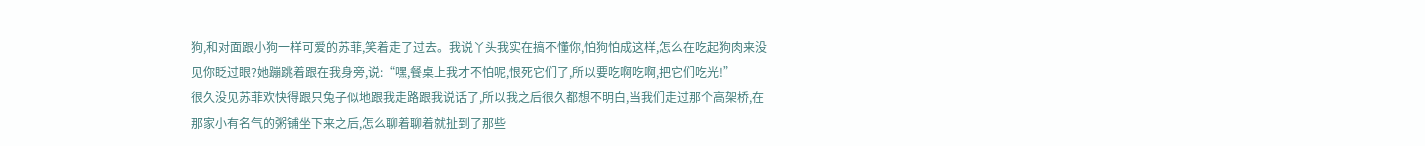狗,和对面跟小狗一样可爱的苏菲,笑着走了过去。我说丫头我实在搞不懂你,怕狗怕成这样,怎么在吃起狗肉来没见你眨过眼?她蹦跳着跟在我身旁,说:“嘿,餐桌上我才不怕呢,恨死它们了,所以要吃啊吃啊,把它们吃光!”
很久没见苏菲欢快得跟只兔子似地跟我走路跟我说话了,所以我之后很久都想不明白,当我们走过那个高架桥,在那家小有名气的粥铺坐下来之后,怎么聊着聊着就扯到了那些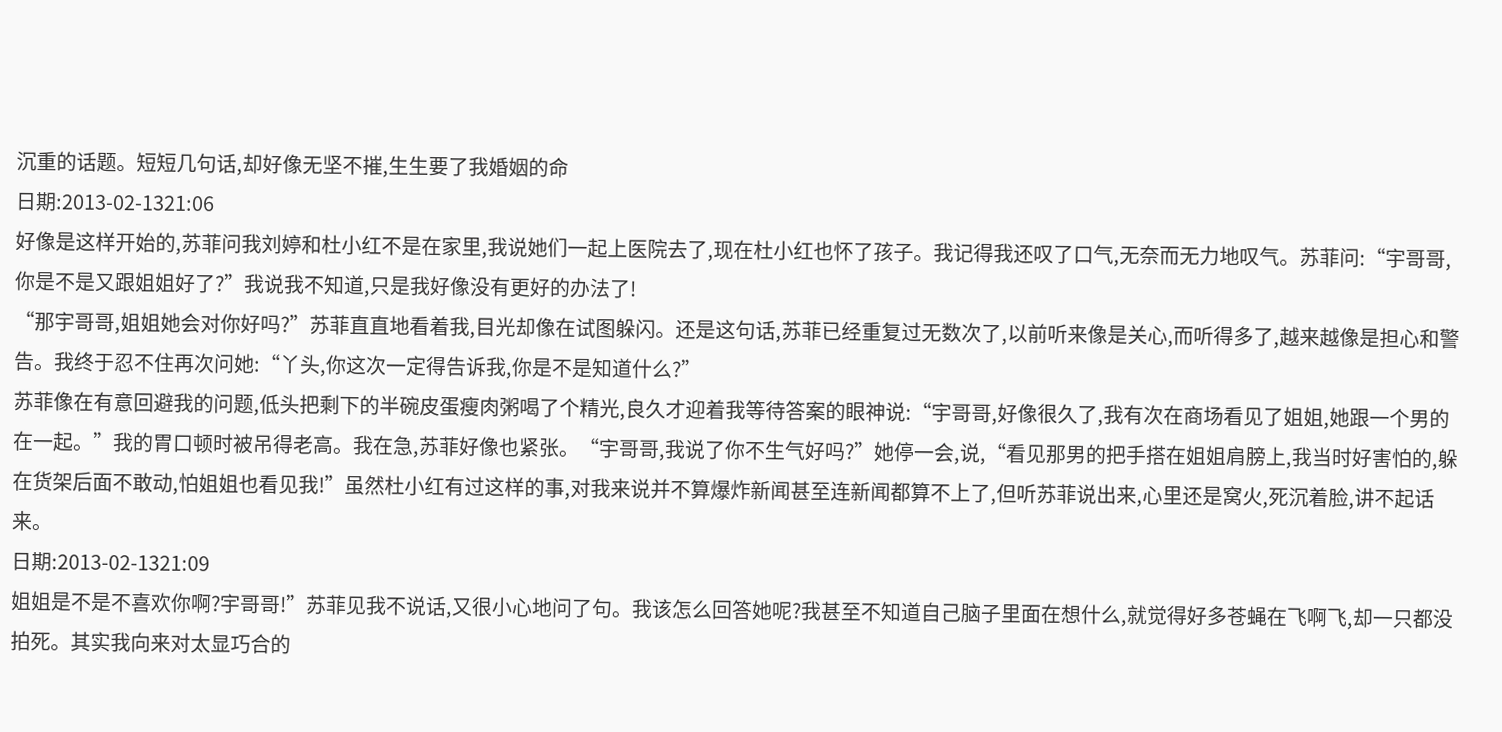沉重的话题。短短几句话,却好像无坚不摧,生生要了我婚姻的命
日期:2013-02-1321:06
好像是这样开始的,苏菲问我刘婷和杜小红不是在家里,我说她们一起上医院去了,现在杜小红也怀了孩子。我记得我还叹了口气,无奈而无力地叹气。苏菲问:“宇哥哥,你是不是又跟姐姐好了?”我说我不知道,只是我好像没有更好的办法了!
“那宇哥哥,姐姐她会对你好吗?”苏菲直直地看着我,目光却像在试图躲闪。还是这句话,苏菲已经重复过无数次了,以前听来像是关心,而听得多了,越来越像是担心和警告。我终于忍不住再次问她:“丫头,你这次一定得告诉我,你是不是知道什么?”
苏菲像在有意回避我的问题,低头把剩下的半碗皮蛋瘦肉粥喝了个精光,良久才迎着我等待答案的眼神说:“宇哥哥,好像很久了,我有次在商场看见了姐姐,她跟一个男的在一起。”我的胃口顿时被吊得老高。我在急,苏菲好像也紧张。“宇哥哥,我说了你不生气好吗?”她停一会,说,“看见那男的把手搭在姐姐肩膀上,我当时好害怕的,躲在货架后面不敢动,怕姐姐也看见我!”虽然杜小红有过这样的事,对我来说并不算爆炸新闻甚至连新闻都算不上了,但听苏菲说出来,心里还是窝火,死沉着脸,讲不起话来。
日期:2013-02-1321:09
姐姐是不是不喜欢你啊?宇哥哥!”苏菲见我不说话,又很小心地问了句。我该怎么回答她呢?我甚至不知道自己脑子里面在想什么,就觉得好多苍蝇在飞啊飞,却一只都没拍死。其实我向来对太显巧合的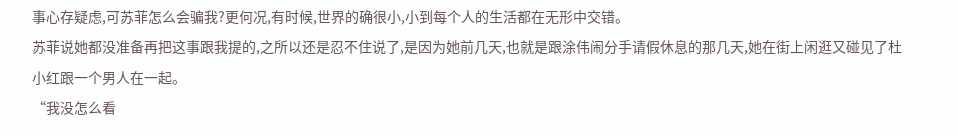事心存疑虑,可苏菲怎么会骗我?更何况,有时候,世界的确很小,小到每个人的生活都在无形中交错。
苏菲说她都没准备再把这事跟我提的,之所以还是忍不住说了,是因为她前几天,也就是跟涂伟闹分手请假休息的那几天,她在街上闲逛又碰见了杜小红跟一个男人在一起。
“我没怎么看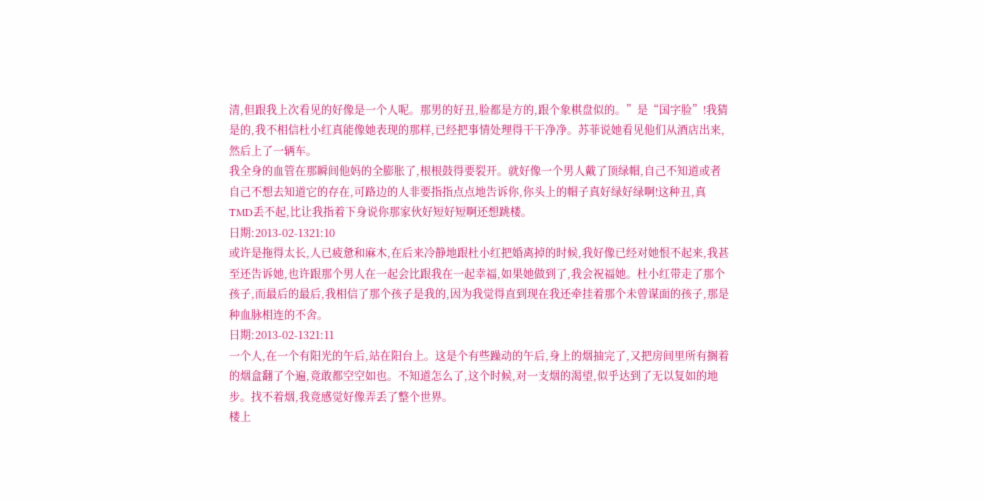清,但跟我上次看见的好像是一个人呢。那男的好丑,脸都是方的,跟个象棋盘似的。”是“国字脸”!我猜是的,我不相信杜小红真能像她表现的那样,已经把事情处理得干干净净。苏菲说她看见他们从酒店出来,然后上了一辆车。
我全身的血管在那瞬间他妈的全膨胀了,根根鼓得要裂开。就好像一个男人戴了顶绿帽,自己不知道或者自己不想去知道它的存在,可路边的人非要指指点点地告诉你,你头上的帽子真好绿好绿啊!这种丑,真TMD丢不起,比让我指着下身说你那家伙好短好短啊还想跳楼。
日期:2013-02-1321:10
或许是拖得太长,人已疲惫和麻木,在后来冷静地跟杜小红把婚离掉的时候,我好像已经对她恨不起来,我甚至还告诉她,也许跟那个男人在一起会比跟我在一起幸福,如果她做到了,我会祝福她。杜小红带走了那个孩子,而最后的最后,我相信了那个孩子是我的,因为我觉得直到现在我还牵挂着那个未曾谋面的孩子,那是种血脉相连的不舍。
日期:2013-02-1321:11
一个人,在一个有阳光的午后,站在阳台上。这是个有些躁动的午后,身上的烟抽完了,又把房间里所有搁着的烟盒翻了个遍,竟敢都空空如也。不知道怎么了,这个时候,对一支烟的渴望,似乎达到了无以复如的地步。找不着烟,我竟感觉好像弄丢了整个世界。
楼上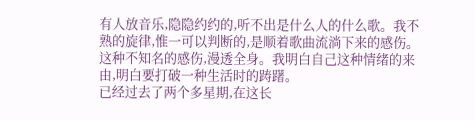有人放音乐,隐隐约约的,听不出是什么人的什么歌。我不熟的旋律,惟一可以判断的,是顺着歌曲流淌下来的感伤。这种不知名的感伤,漫透全身。我明白自己这种情绪的来由,明白要打破一种生活时的踌躇。
已经过去了两个多星期,在这长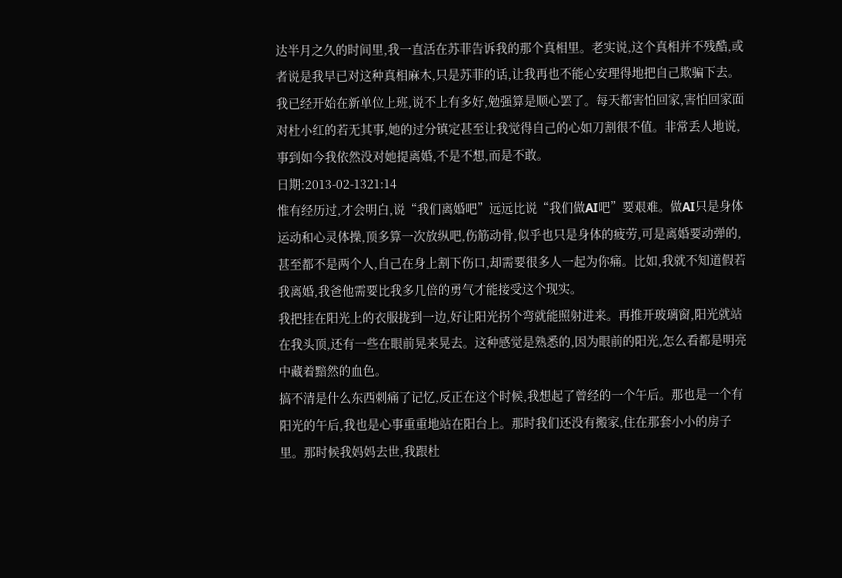达半月之久的时间里,我一直活在苏菲告诉我的那个真相里。老实说,这个真相并不残酷,或者说是我早已对这种真相麻木,只是苏菲的话,让我再也不能心安理得地把自己欺骗下去。
我已经开始在新单位上班,说不上有多好,勉强算是顺心罢了。每天都害怕回家,害怕回家面对杜小红的若无其事,她的过分镇定甚至让我觉得自己的心如刀割很不值。非常丢人地说,事到如今我依然没对她提离婚,不是不想,而是不敢。
日期:2013-02-1321:14
惟有经历过,才会明白,说“我们离婚吧”远远比说“我们做AI吧”要艰难。做AI只是身体运动和心灵体操,顶多算一次放纵吧,伤筋动骨,似乎也只是身体的疲劳,可是离婚要动弹的,甚至都不是两个人,自己在身上割下伤口,却需要很多人一起为你痛。比如,我就不知道假若我离婚,我爸他需要比我多几倍的勇气才能接受这个现实。
我把挂在阳光上的衣服拢到一边,好让阳光拐个弯就能照射进来。再推开玻璃窗,阳光就站在我头顶,还有一些在眼前晃来晃去。这种感觉是熟悉的,因为眼前的阳光,怎么看都是明亮中藏着黯然的血色。
搞不清是什么东西刺痛了记忆,反正在这个时候,我想起了曾经的一个午后。那也是一个有阳光的午后,我也是心事重重地站在阳台上。那时我们还没有搬家,住在那套小小的房子里。那时候我妈妈去世,我跟杜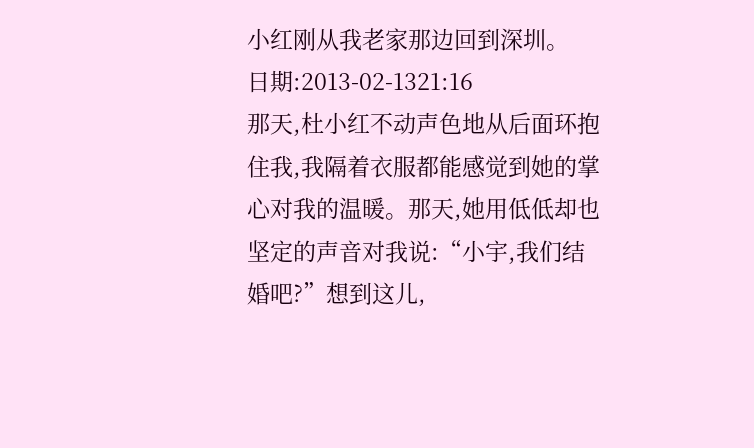小红刚从我老家那边回到深圳。
日期:2013-02-1321:16
那天,杜小红不动声色地从后面环抱住我,我隔着衣服都能感觉到她的掌心对我的温暖。那天,她用低低却也坚定的声音对我说:“小宇,我们结婚吧?”想到这儿,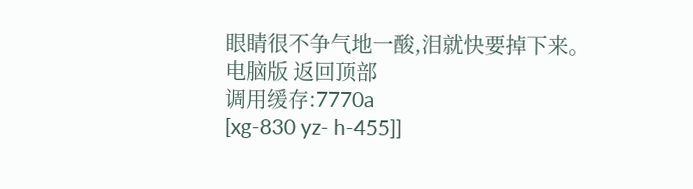眼睛很不争气地一酸,泪就快要掉下来。
电脑版 返回顶部
调用缓存:7770a
[xg-830 yz- h-455]]